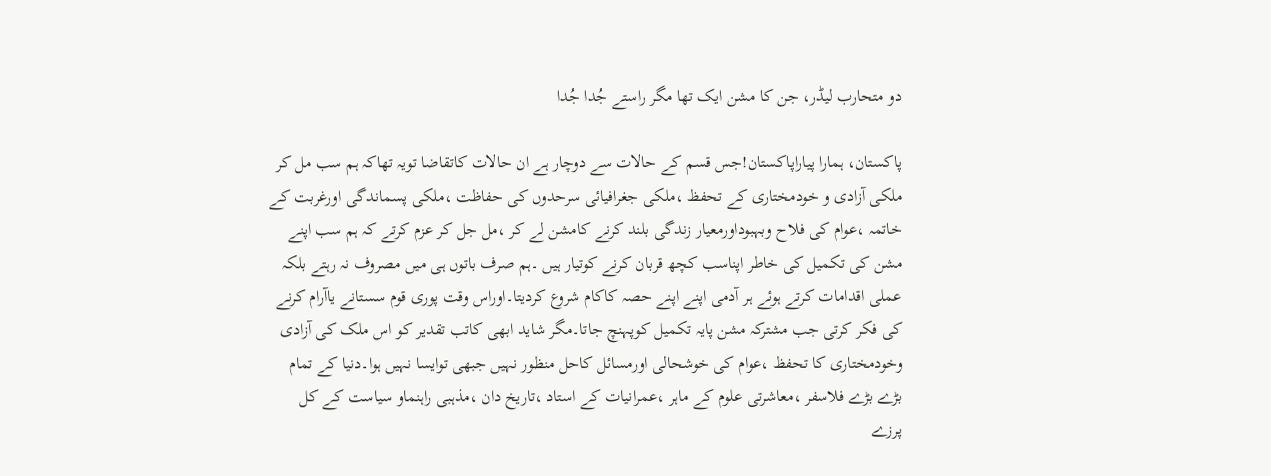دو متحارب لیڈر، جن کا مشن ایک تھا مگر راستے جُدا جُدا

پاکستان، ہمارا پیاراپاکستان!جس قسم کے حالات سے دوچار ہے ان حالات کاتقاضا تویہ تھاکہ ہم سب مل کر ملکی آزادی و خودمختاری کے تحفظ ،ملکی جغرافیائی سرحدوں کی حفاظت ،ملکی پسماندگی اورغربت کے خاتمہ ،عوام کی فلاح وبہبوداورمعیار زندگی بلند کرنے کامشن لے کر ،مل جل کر عزم کرتے کہ ہم سب اپنے مشن کی تکمیل کی خاطر اپناسب کچھ قربان کرنے کوتیار ہیں ۔ہم صرف باتوں ہی میں مصروف نہ رہتے بلکہ عملی اقدامات کرتے ہوئے ہر آدمی اپنے اپنے حصہ کاکام شروع کردیتا۔اوراس وقت پوری قوم سستانے یاآرام کرنے کی فکر کرتی جب مشترکہ مشن پایہ تکمیل کوپہنچ جاتا۔مگر شاید ابھی کاتب تقدیر کو اس ملک کی آزادی وخودمختاری کا تحفظ ،عوام کی خوشحالی اورمسائل کاحل منظور نہیں جبھی توایسا نہیں ہوا۔دنیا کے تمام بڑے بڑے فلاسفر ،معاشرتی علوم کے ماہر ،عمرانیات کے استاد ،تاریخ دان ،مذہبی راہنماو سیاست کے کل پرزے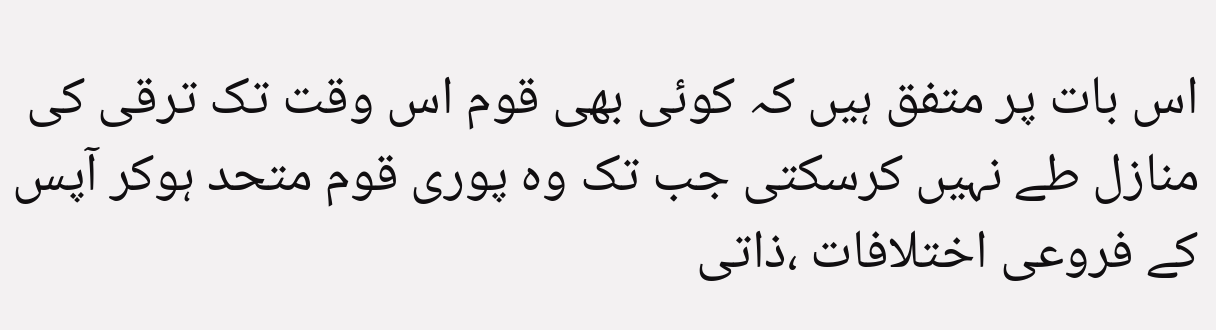اس بات پر متفق ہیں کہ کوئی بھی قوم اس وقت تک ترقی کی منازل طے نہیں کرسکتی جب تک وہ پوری قوم متحد ہوکر آپس کے فروعی اختلافات ،ذاتی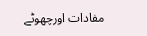مفادات اورچھوٹے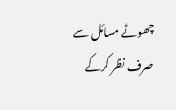چھوٹے مسائل سے صرف نظر کرکے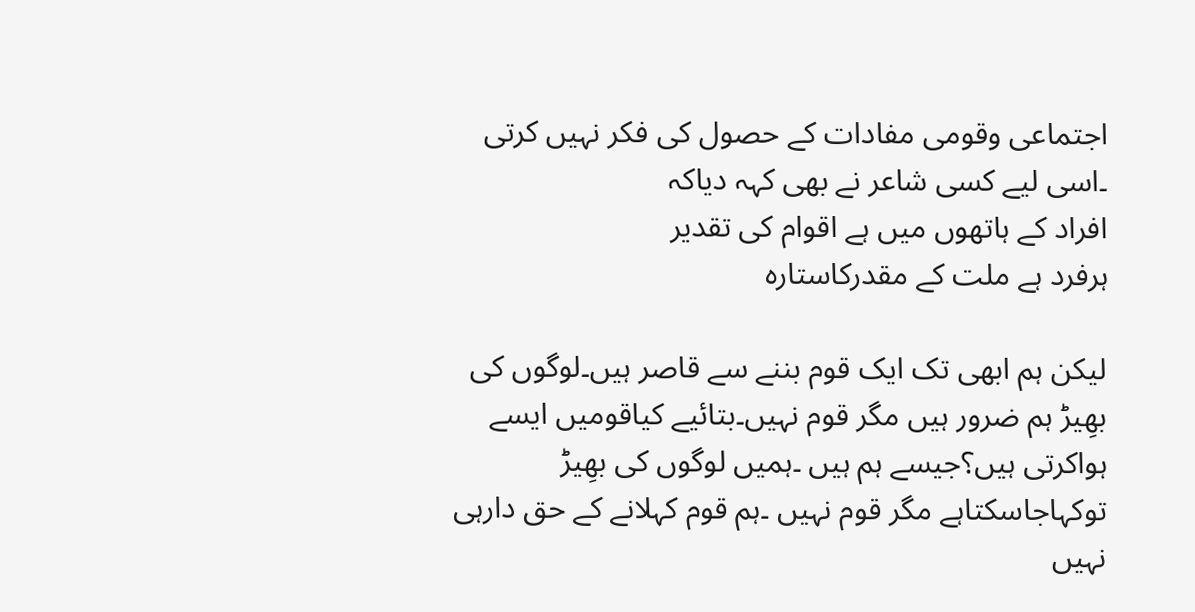اجتماعی وقومی مفادات کے حصول کی فکر نہیں کرتی ۔اسی لیے کسی شاعر نے بھی کہہ دیاکہ
افراد کے ہاتھوں میں ہے اقوام کی تقدیر
ہرفرد ہے ملت کے مقدرکاستارہ

لیکن ہم ابھی تک ایک قوم بننے سے قاصر ہیں۔لوگوں کی بھِیڑ ہم ضرور ہیں مگر قوم نہیں۔بتائیے کیاقومیں ایسے ہواکرتی ہیں؟جیسے ہم ہیں ۔ہمیں لوگوں کی بھِیڑ توکہاجاسکتاہے مگر قوم نہیں ۔ہم قوم کہلانے کے حق دارہی نہیں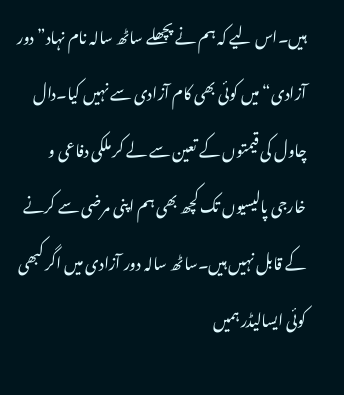ہیں۔اس لیے کہ ہم نے پچھلے ساٹھ سالہ نام نہاد”دور آزادی“ میں کوئی بھی کام آزادی سے نہیں کیا۔دال چاول کی قیمتوں کے تعین سے لے کر ملکی دفاعی و خارجی پالیسیوں تک کچھ بھی ہم اپنی مرضی سے کرنے کے قابل نہیں ہیں۔ساٹھ سالہ دور آزادی میں اگر کبھی کوئی ایسالیڈر ہمیں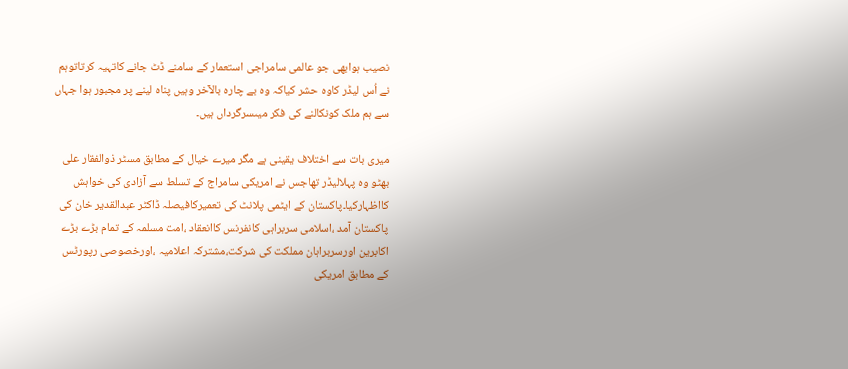نصیب ہوابھی جو عالمی سامراجی استعمار کے سامنے ڈٹ جانے کاتہیہ کرتاتوہم نے اُس لیڈر کاوہ حشر کیاکہ وہ بے چارہ بالآخر وہیں پناہ لینے پر مجبور ہوا جہاں سے ہم ملک کونکالنے کی فکر میںسرگرداں ہیں۔

میری بات سے اختلاف یقینی ہے مگر میرے خیال کے مطابق مسٹر ذوالفقار علی بھٹو وہ پہلالیڈر تھاجس نے امریکی سامراج کے تسلط سے آزادی کی خواہش کااظہارکیا۔پاکستان کے ایٹمی پلانٹ کی تعمیرکافیصلہ ڈاکٹر عبدالقدیر خان کی پاکستان آمد ،اسلامی سربراہی کانفرنس کاانعقاد ،امت مسلمہ کے تمام بڑے بڑے اکابرین اورسربراہان مملکت کی شرکت،مشترکہ اعلامیہ ،اورخصوصی رپورٹس کے مطابق امریکی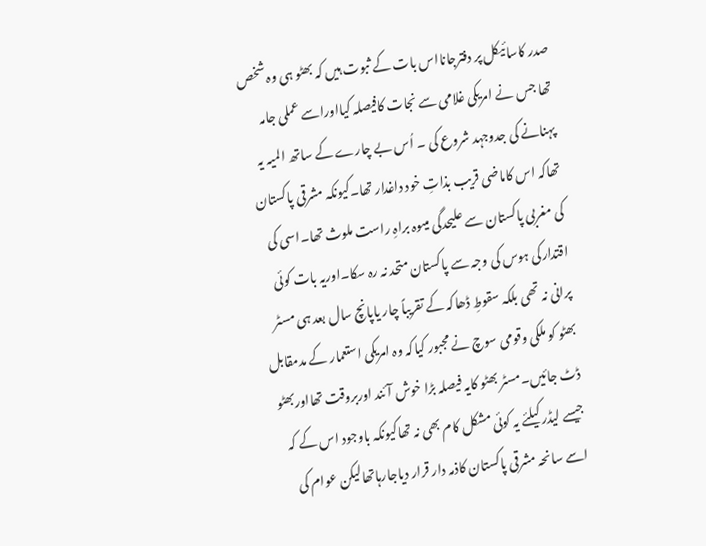صدر کاسائیکل پر دفترجانااس بات کے ثبوت ہیں کہ بھٹو ہی وہ شخص تھا جس نے امریکی غلامی سے نجات کافیصلہ کیااوراسے عملی جامہ پہنانے کی جدوجہد شروع کی ۔ اُس بے چارے کے ساتھ المیہ یہ تھاکہ اس کاماضی قریب بذاتِ خود داغدار تھا۔کیونکہ مشرقی پاکستان کی مغربی پاکستان سے علیحدگی میںوہ براہِ راست ملوث تھا۔اسی کی اقتدارکی ہوس کی وجہ سے پاکستان متحد نہ رہ سکا۔اوریہ بات کوئی پرانی نہ تھی بلکہ سقوطِ ڈھاکہ کے تقریباً چار یاپانچ سال بعد ہی مسٹر بھٹو کو ملکی وقومی سوچ نے مجبور کیاکہ وہ امریکی استعمار کے مدمقابل ڈٹ جائیں۔مسٹر بھٹو کایہ فیصلہ بڑا خوش آئند اوربروقت تھااوربھٹو جیسے لیڈر کیلئے یہ کوئی مشکل کام بھی نہ تھاکیونکہ باوجود اس کے کہ اسے سانحہ مشرقی پاکستان کاذمہ دار قرار دیاجارہاتھالیکن عوام کی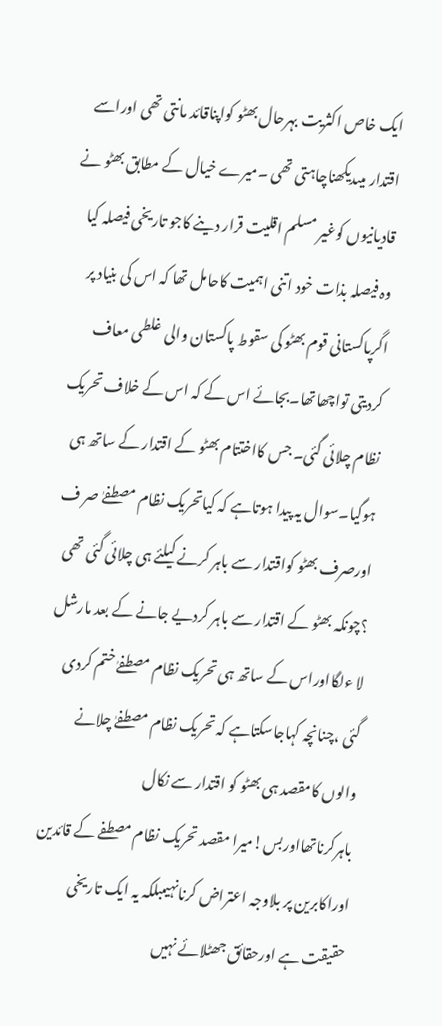ایک خاص اکثریت بہرحال بھٹو کواپناقائد مانتی تھی اوراسے اقتدار میںدیکھناچاہتی تھی ۔میرے خیال کے مطابق بھٹو نے قادیانیوں کوغیر مسلم اقلیت قرار دینے کاجو تاریخی فیصلہ کیا وہ فیصلہ بذات خود اتنی اہمیت کاحامل تھا کہ اس کی بنیاد پر اگرپاکستانی قوم بھٹو کی سقوط پاکستان والی غلطی معاف کردیتی تواچھاتھا۔بجائے اس کے کہ اس کے خلاف تحریک نظام چلائی گئی۔ جس کااختتام بھٹو کے اقتدار کے ساتھ ہی ہوگیا۔سوال یہ پیدا ہوتاہے کہ کیاتحریک نظام مصطفےٰ صر ف اورصرف بھٹو کواقتدار سے باہر کرنے کیلئے ہی چلائی گئی تھی ؟چونکہ بھٹو کے اقتدار سے باہر کردیے جانے کے بعد مارشل لا ءلگااوراس کے ساتھ ہی تحریک نظام مصطفےٰ ختم کردی گئی ،چنانچہ کہاجاسکتاہے کہ تحریک نظام مصطفےٰ چلانے والوں کامقصد ہی بھٹو کو اقتدار سے نکال باہرکرناتھااوربس!میرا مقصد تحریک نظام مصطفے کے قائدین اوراکابرین پر بلاوجہ اعتراض کرنانہیںبلکہ یہ ایک تاریخی حقیقت ہے اورحقائق جھٹلائے نہیں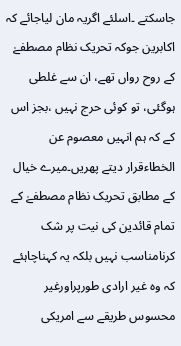جاسکتے ۔اسلئے اگریہ مان لیاجائے کہ اکابرین جوکہ تحریک نظام مصطفےٰ کے روح رواں تھے، ان سے غلطی ہوگئی، تو کوئی حرج نہیں ،بجز اس کے کہ ہم انہیں معصوم عن الخطاءقرار دیتے پھریں۔میرے خیال کے مطابق تحریک نظام مصطفےٰ کے تمام قائدین کی نیت پر شک کرنامناسب نہیں بلکہ یہ کہناچاہئے کہ وہ غیر ارادی طورپراورغیر محسوس طریقے سے امریکی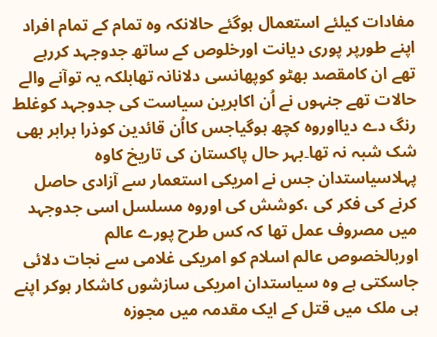مفادات کیلئے استعمال ہوگئے حالانکہ وہ تمام کے تمام افراد اپنے طورپر پوری دیانت اورخلوص کے ساتھ جدوجہد کررہے تھے ان کامقصد بھٹو کوپھانسی دلانانہ تھابلکہ یہ توآنے والے حالات تھے جنہوں نے اُن اکابرین سیاست کی جدوجہد کوغلط رنگ دے دیااوروہ کچھ ہوگیاجس کااُن قائدین کوذرا برابر بھی شک شبہ نہ تھا۔بہر حال پاکستان کی تاریخ کاوہ پہلاسیاستدان جس نے امریکی استعمار سے آزادی حاصل کرنے کی فکر کی ،کوشش کی اوروہ مسلسل اسی جدوجہد میں مصروف عمل تھا کہ کس طرح پورے عالم اوربالخصوص عالم اسلام کو امریکی غلامی سے نجات دلائی جاسکتی ہے وہ سیاستدان امریکی سازشوں کاشکار ہوکر اپنے ہی ملک میں قتل کے ایک مقدمہ میں مجوزہ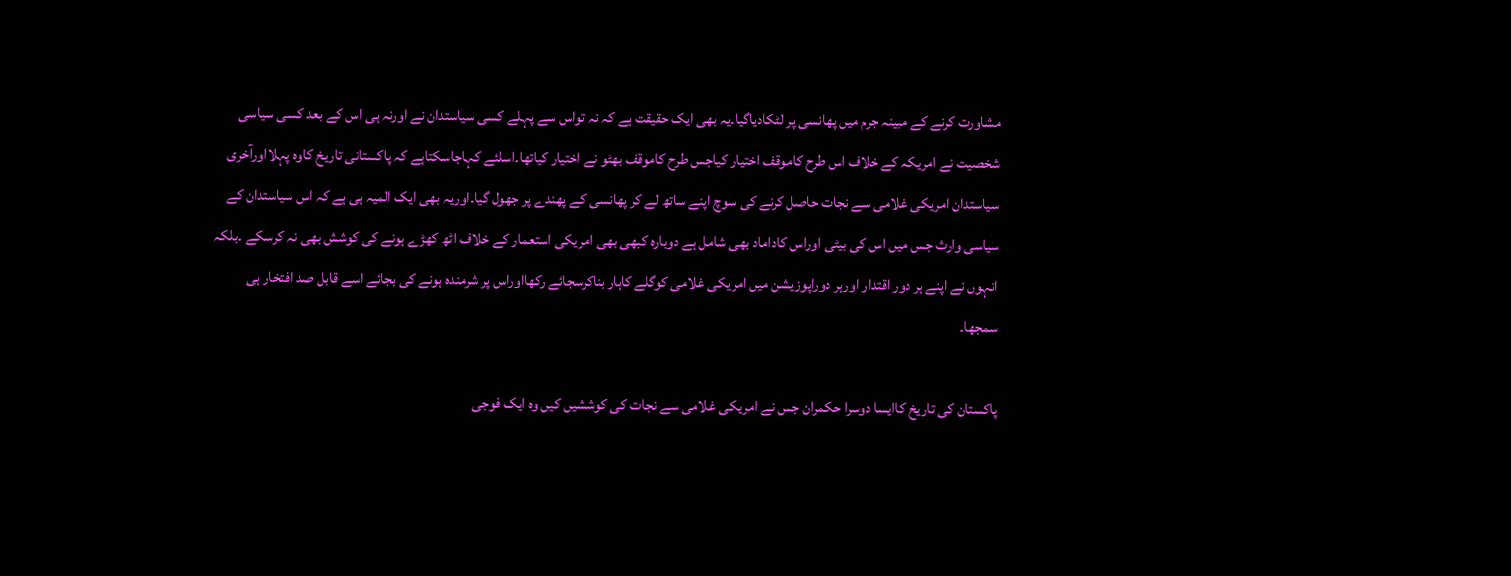مشاورت کرنے کے مبینہ جرم میں پھانسی پر لٹکادیاگیا۔یہ بھی ایک حقیقت ہے کہ نہ تواس سے پہلے کسی سیاستدان نے اورنہ ہی اس کے بعد کسی سیاسی شخصیت نے امریکہ کے خلاف اس طرح کاموقف اختیار کیاجس طرح کاموقف بھٹو نے اختیار کیاتھا۔اسلئے کہاجاسکتاہے کہ پاکستانی تاریخ کاوہ پہلااورآخری سیاستدان امریکی غلامی سے نجات حاصل کرنے کی سوچ اپنے ساتھ لے کر پھانسی کے پھندے پر جھول گیا۔اوریہ بھی ایک المیہ ہی ہے کہ اس سیاستدان کے سیاسی وارث جس میں اس کی بیٹی اوراس کاداماد بھی شامل ہے دوبارہ کبھی بھی امریکی استعمار کے خلاف اٹھ کھڑے ہونے کی کوشش بھی نہ کرسکے ۔بلکہ انہوں نے اپنے ہر دور اقتدار اورہر دوراپوزیشن میں امریکی غلامی کوگلے کاہار بناکرسجائے رکھااوراس پر شرمندہ ہونے کی بجائے اسے قابل صد افتخار ہی سمجھا۔

پاکستان کی تاریخ کاایسا دوسرا حکمران جس نے امریکی غلامی سے نجات کی کوششیں کیں وہ ایک فوجی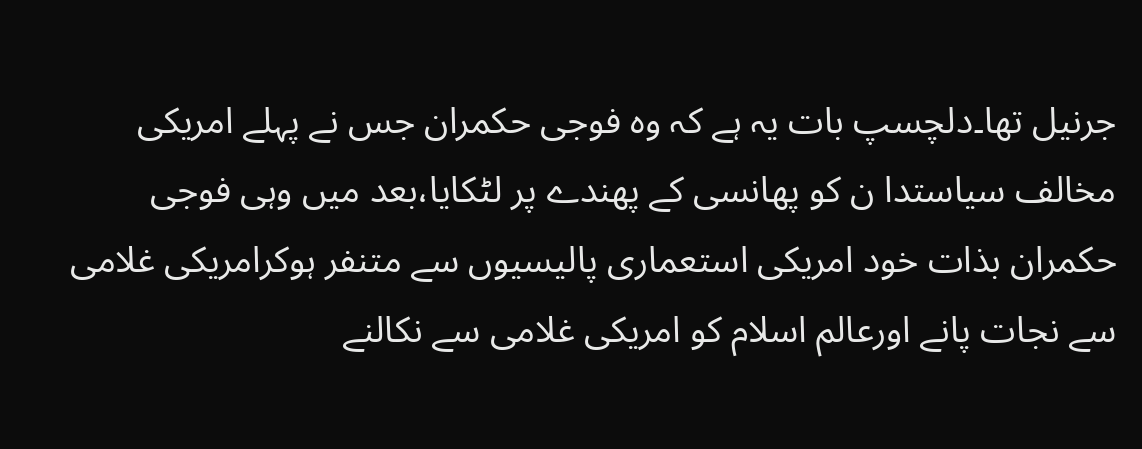جرنیل تھا۔دلچسپ بات یہ ہے کہ وہ فوجی حکمران جس نے پہلے امریکی مخالف سیاستدا ن کو پھانسی کے پھندے پر لٹکایا،بعد میں وہی فوجی حکمران بذات خود امریکی استعماری پالیسیوں سے متنفر ہوکرامریکی غلامی سے نجات پانے اورعالم اسلام کو امریکی غلامی سے نکالنے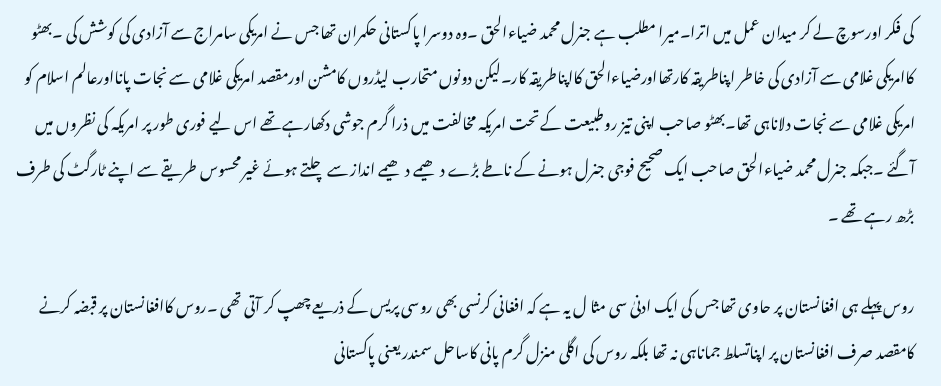کی فکر اورسوچ لے کر میدان عمل میں اترا۔میرا مطلب ہے جنرل محمد ضیاءالحق ۔وہ دوسرا پاکستانی حکمران تھا جس نے امریکی سامراج سے آزادی کی کوشش کی ۔بھٹو کاامریکی غلامی سے آزادی کی خاطر اپناطریقہ کارتھااورضیاءالحق کااپناطریقہ کار۔لیکن دونوں متحارب لیڈروں کامشن اورمقصد امریکی غلامی سے نجات پانااورعالم اسلام کو امریکی غلامی سے نجات دلاناہی تھا۔بھٹو صاحب اپنی تیز روطبیعت کے تحت امریکہ مخالفت میں ذرا گرم جوشی دکھارہے تھے اس لیے فوری طور پر امریکہ کی نظروں میں آگئے ۔جبکہ جنرل محمد ضیاءالحق صاحب ایک صحیح فوجی جنرل ہونے کے ناطے بڑے دھیمے دھیمے انداز سے چلتے ہوئے غیر محسوس طریقے سے اپنے ٹارگٹ کی طرف بڑھ رہے تھے ۔

روس پہلے ہی افغانستان پر حاوی تھا جس کی ایک ادنیٰ سی مثا ل یہ ہے کہ افغانی کرنسی بھی روسی پریس کے ذریعے چھپ کر آتی تھی ۔روس کاافغانستان پر قبضہ کرنے کامقصد صرف افغانستان پر اپناتسلط جماناہی نہ تھا بلکہ روس کی اگلی منزل گرم پانی کاساحل سمندر یعنی پاکستانی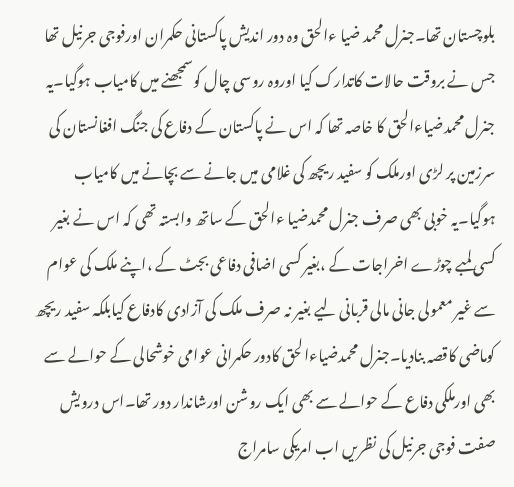بلوچستان تھا۔جنرل محمد ضیا ءالحق وہ دور اندیش پاکستانی حکمران اورفوجی جرنیل تھا جس نے بروقت حالات کاتدارک کیا اوروہ روسی چال کوسمجھنے میں کامیاب ہوگیا۔یہ جنرل محمدضیاءالحق کا خاصہ تھا کہ اس نے پاکستان کے دفاع کی جنگ افغانستان کی سرزمین پر لڑی اورملک کو سفید ریچھ کی غلامی میں جانے سے بچانے میں کامیاب ہوگیا۔یہ خوبی بھی صرف جنرل محمدضیا ءالحق کے ساتھ وابستہ تھی کہ اس نے بغیر کسی لمبے چوڑے اخراجات کے ،بغیر کسی اضافی دفاعی بجٹ کے ،اپنے ملک کی عوام سے غیر معمولی جانی مالی قربانی لیے بغیر نہ صرف ملک کی آزادی کادفاع کیابلکہ سفید ریچھ کوماضی کاقصہ بنادیا۔جنرل محمدضیاءالحق کادور حکمرانی عوامی خوشحالی کے حوالے سے بھی اورملکی دفاع کے حوالے سے بھی ایک روشن اورشاندار دور تھا۔اس درویش صفت فوجی جرنیل کی نظریں اب امریکی سامراج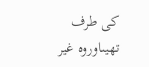کی طرف تھیںاوروہ غیر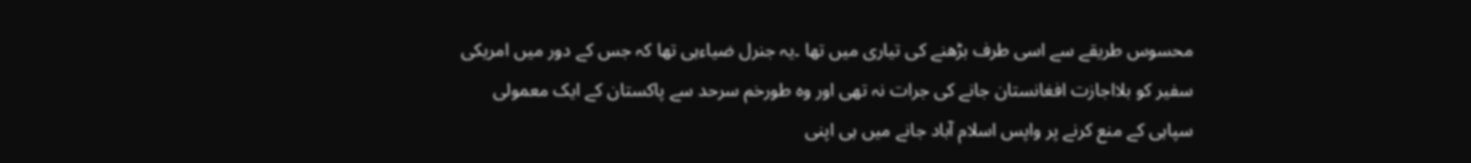محسوس طریقے سے اسی طرف بڑھنے کی تیاری میں تھا ۔یہ جنرل ضیاءہی تھا کہ جس کے دور میں امریکی سفیر کو بلااجازت افغانستان جانے کی جرات نہ تھی اور وہ طورخم سرحد سے پاکستان کے ایک معمولی سپاہی کے منع کرنے پر واپس اسلام آباد جانے میں ہی اپنی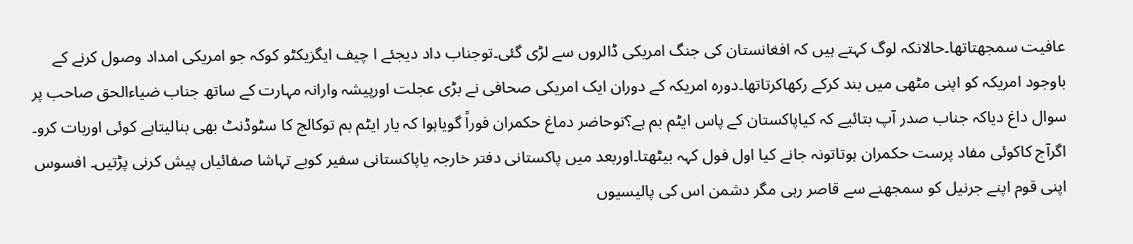عافیت سمجھتاتھا۔حالانکہ لوگ کہتے ہیں کہ افغانستان کی جنگ امریکی ڈالروں سے لڑی گئی۔توجناب داد دیجئے ا چیف ایگزیکٹو کوکہ جو امریکی امداد وصول کرنے کے باوجود امریکہ کو اپنی مٹھی میں بند کرکے رکھاکرتاتھا۔دورہ امریکہ کے دوران ایک امریکی صحافی نے بڑی عجلت اورپیشہ وارانہ مہارت کے ساتھ جناب ضیاءالحق صاحب پر سوال داغ دیاکہ جناب صدر آپ بتائیے کہ کیاپاکستان کے پاس ایٹم بم ہے؟توحاضر دماغ حکمران فوراً گویاہوا کہ یار ایٹم بم توکالج کا سٹوڈنٹ بھی بنالیتاہے کوئی اوربات کرو۔ اگرآج کاکوئی مفاد پرست حکمران ہوتاتونہ جانے کیا اول فول کہہ بیٹھتا۔اوربعد میں پاکستانی دفتر خارجہ یاپاکستانی سفیر کوبے تہاشا صفائیاں پیش کرنی پڑتیں۔ افسوس اپنی قوم اپنے جرنیل کو سمجھنے سے قاصر رہی مگر دشمن اس کی پالیسیوں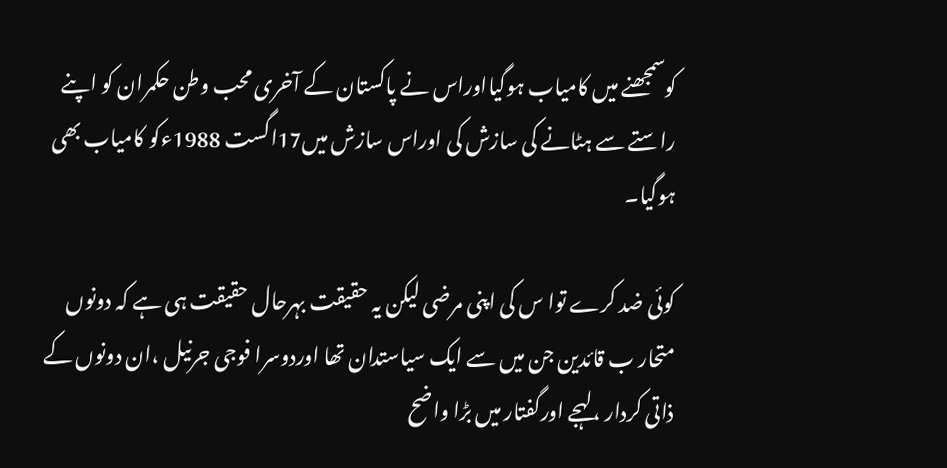کوسمجھنے میں کامیاب ہوگیااوراس نے پاکستان کے آخری محب وطن حکمران کو اپنے راستے سے ہٹانے کی سازش کی اوراس سازش میں17اگست 1988ءکو کامیاب بھی ہوگیا۔

کوئی ضد کرے توا س کی اپنی مرضی لیکن یہ حقیقت بہرحال حقیقت ہی ہے کہ دونوں متحار ب قائدین جن میں سے ایک سیاستدان تھا اوردوسرا فوجی جرنیل ،ان دونوں کے ذاتی کردار ،لہجے اورگفتار میں بڑا واضح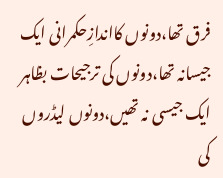فرق تھا،دونوں کااندازِحکمرانی ایک جیسانہ تھا،دونوں کی ترجیحات بظاہر ایک جیسی نہ تھیں،دونوں لیڈروں کی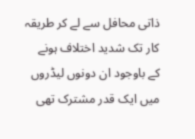ذاتی محافل سے لے کر طریقہ کار تک شدید اختلاف ہونے کے باوجود ان دونوں لیڈروں میں ایک قدر مشترک تھی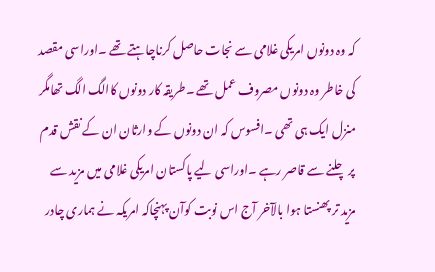کہ وہ دونوں امریکی غلامی سے نجات حاصل کرناچاہتے تھے ۔اوراسی مقصد کی خاطر وہ دونوں مصروف عمل تھے ۔طریقہ کار دونوں کاالگ الگ تھامگر منزل ایک ہی تھی ۔افسوس کہ ان دونوں کے وارثان ان کے نقش قدم پر چلنے سے قاصر رہے ۔اوراسی لیے پاکستان امریکی غلامی میں مزید سے مزید تر پھنستا ہوا بالآخر آج اس نوبت کوآن پہنچاکہ امریکہ نے ہماری چادر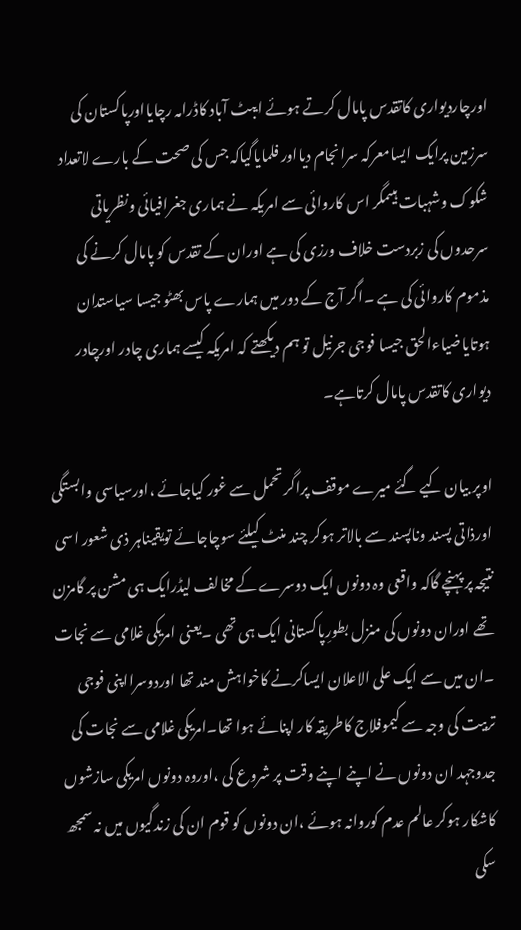اورچاردیواری کاتقدس پامال کرتے ہوئے ایبٹ آباد کاڈرامہ رچایااورپاکستان کی سرزمین پرایک ایسامعرکہ سرانجام دیااور فلمایاگیاکہ جس کی صحت کے بارے لاتعداد شکوک وشہبات ہیںمگر اس کاروائی سے امریکہ نے ہماری جغرافیائی ونظریاتی سرحدوں کی زبردست خلاف ورزی کی ہے اوران کے تقدس کو پامال کرنے کی مذموم کاروائی کی ہے ۔اگر آج کے دور میں ہمارے پاس بھٹو جیسا سیاستدان ہوتایاضیاءالحق جیسا فوجی جرنیل تو ہم دیکھتے کہ امریکہ کیسے ہماری چادر اورچادر دیواری کاتقدس پامال کرتاہے۔

اوپر بیان کیے گئے میرے موقف پراگر تحمل سے غور کیاجائے ،اورسیاسی وابستگی اورذاتی پسند وناپسند سے بالاتر ہوکر چند منٹ کیلئے سوچاجائے تویقیناہر ذی شعور اسی نتیجہ پر پہنچے گاکہ واقعی وہ دونوں ایک دوسرے کے مخالف لیڈرایک ہی مشن پر گامزن تھے اوران دونوں کی منزل بطورِپاکستانی ایک ہی تھی ۔یعنی امریکی غلامی سے نجات ۔ان میں سے ایک علی الاعلان ایساکرنے کاخواہش مند تھا اوردوسرااپنی فوجی تربیت کی وجہ سے کیموفلاج کاطریقہ کار اپنائے ہوا تھا۔امریکی غلامی سے نجات کی جدوجہد ان دونوں نے اپنے اپنے وقت پر شروع کی ،اوروہ دونوں امریکی سازشوں کاشکار ہوکر عالم عدم کوروانہ ہوئے ،ان دونوں کو قوم ان کی زندگیوں میں نہ سمجھ سکی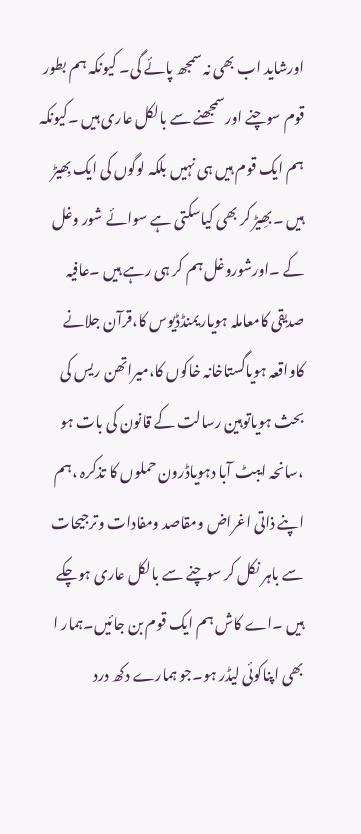اورشاید اب بھی نہ سمجھ پائے گی۔ کیونکہ ہم بطور قوم سوچنے اورسمجھنے سے بالکل عاری ہیں ۔کیونکہ ہم ایک قوم ہیں ہی نہیں بلکہ لوگوں کی ایک بِھیڑ ہیں ۔بھِیڑ کر بھی کیاسکتی ہے سوائے شور وغل کے ۔اورشوروغل ہم کر ہی رہے ہیں ۔عافیہ صدیقی کامعاملہ ہویاریمنڈڈیوس کا،قرآن جلانے کاواقعہ ہویاگستاخانہ خاکوں کا،میراتھن ریس کی بحث ہویاتوہین رسالت کے قانون کی بات ہو ،سانحہ ایبٹ آبا دہویاڈرون حملوں کا تذکرہ ،ہم اپنے ذاتی اغراض ومقاصد ومفادات وترجیحات سے باہر نکل کر سوچنے سے بالکل عاری ہوچکے ہیں ۔اے کاش ہم ایک قوم بن جائیں۔ہمار ا بھی اپناکوئی لیڈر ہو۔جو ہمارے دکھ درد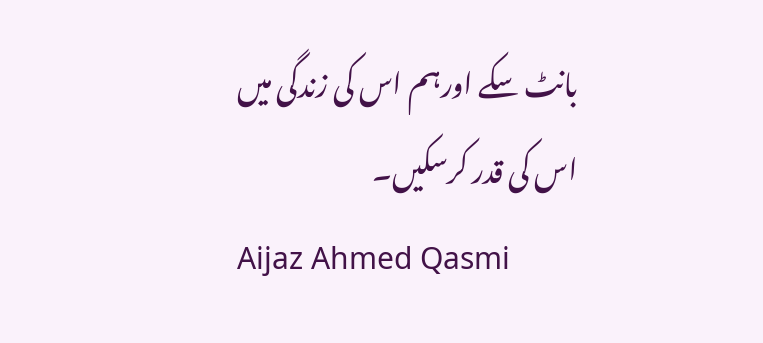بانٹ سکے اورہم اس کی زندگی میں اس کی قدر کرسکیں۔
Aijaz Ahmed Qasmi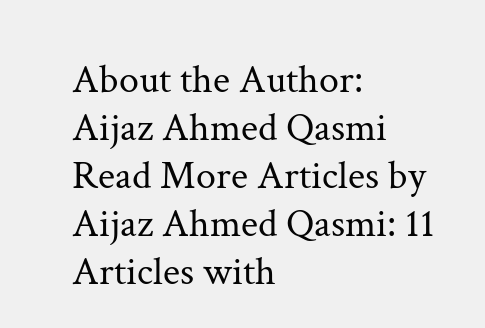About the Author: Aijaz Ahmed Qasmi Read More Articles by Aijaz Ahmed Qasmi: 11 Articles with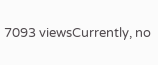7093 viewsCurrently, no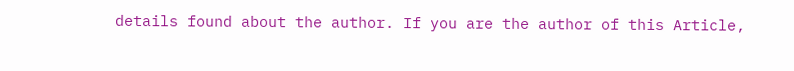details found about the author. If you are the author of this Article,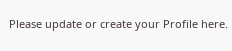Please update or create your Profile here.